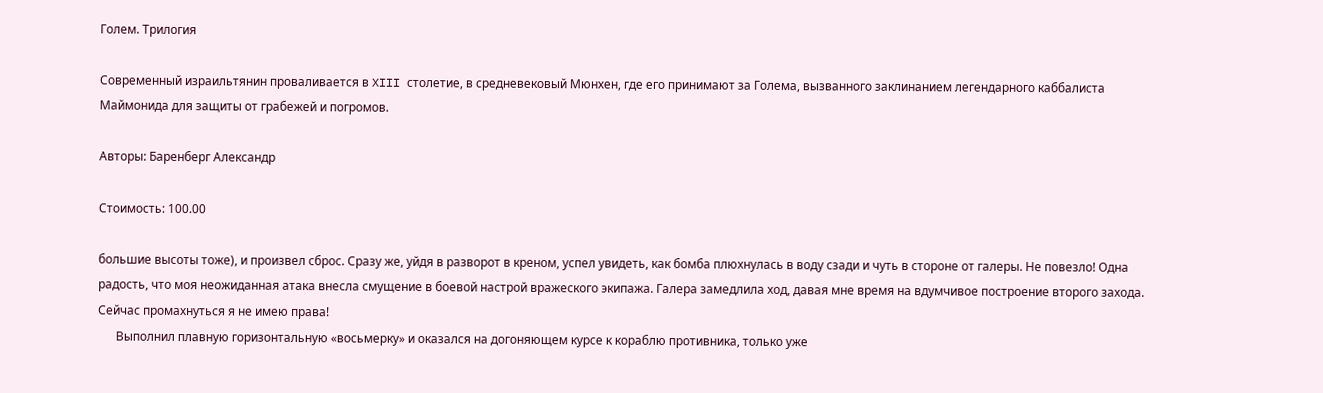Голем. Трилогия

Современный израильтянин проваливается в XIII столетие, в средневековый Мюнхен, где его принимают за Голема, вызванного заклинанием легендарного каббалиста Маймонида для защиты от грабежей и погромов.

Авторы: Баренберг Александр

Стоимость: 100.00

большие высоты тоже), и произвел сброс. Сразу же, уйдя в разворот в креном, успел увидеть, как бомба плюхнулась в воду сзади и чуть в стороне от галеры. Не повезло! Одна радость, что моя неожиданная атака внесла смущение в боевой настрой вражеского экипажа. Галера замедлила ход, давая мне время на вдумчивое построение второго захода. Сейчас промахнуться я не имею права!
      Выполнил плавную горизонтальную «восьмерку» и оказался на догоняющем курсе к кораблю противника, только уже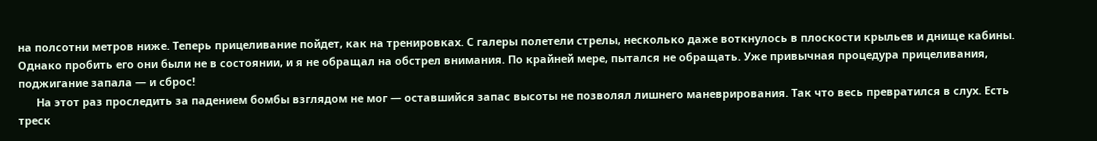на полсотни метров ниже. Теперь прицеливание пойдет, как на тренировках. С галеры полетели стрелы, несколько даже воткнулось в плоскости крыльев и днище кабины. Однако пробить его они были не в состоянии, и я не обращал на обстрел внимания. По крайней мере, пытался не обращать. Уже привычная процедура прицеливания, поджигание запала — и сброс!
      На этот раз проследить за падением бомбы взглядом не мог — оставшийся запас высоты не позволял лишнего маневрирования. Так что весь превратился в слух. Есть треск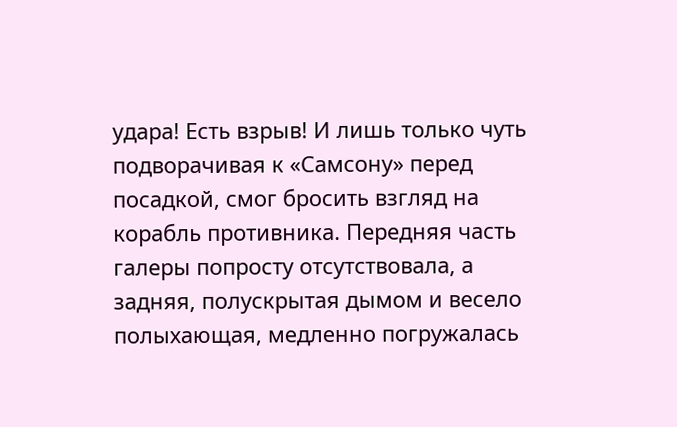удара! Есть взрыв! И лишь только чуть подворачивая к «Самсону» перед посадкой, смог бросить взгляд на корабль противника. Передняя часть галеры попросту отсутствовала, а задняя, полускрытая дымом и весело полыхающая, медленно погружалась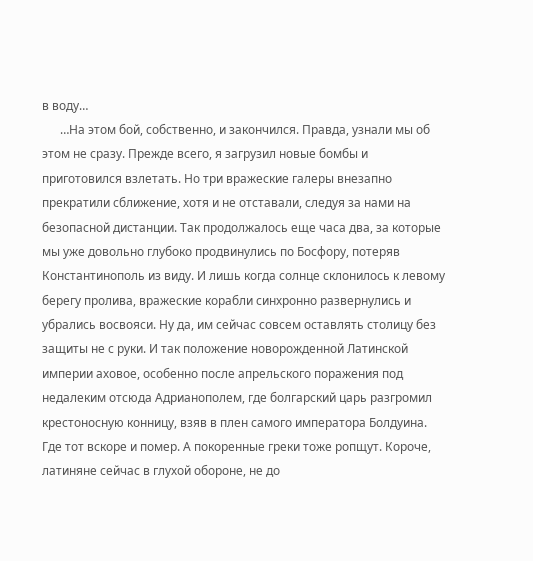в воду…
      …На этом бой, собственно, и закончился. Правда, узнали мы об этом не сразу. Прежде всего, я загрузил новые бомбы и приготовился взлетать. Но три вражеские галеры внезапно прекратили сближение, хотя и не отставали, следуя за нами на безопасной дистанции. Так продолжалось еще часа два, за которые мы уже довольно глубоко продвинулись по Босфору, потеряв Константинополь из виду. И лишь когда солнце склонилось к левому берегу пролива, вражеские корабли синхронно развернулись и убрались восвояси. Ну да, им сейчас совсем оставлять столицу без защиты не с руки. И так положение новорожденной Латинской империи аховое, особенно после апрельского поражения под недалеким отсюда Адрианополем, где болгарский царь разгромил крестоносную конницу, взяв в плен самого императора Болдуина. Где тот вскоре и помер. А покоренные греки тоже ропщут. Короче, латиняне сейчас в глухой обороне, не до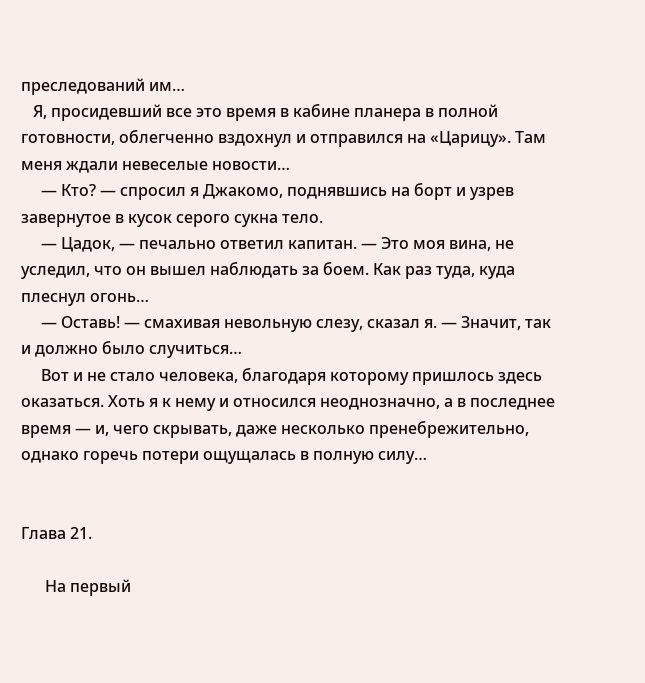преследований им…
   Я, просидевший все это время в кабине планера в полной готовности, облегченно вздохнул и отправился на «Царицу». Там меня ждали невеселые новости…
     — Кто? — спросил я Джакомо, поднявшись на борт и узрев завернутое в кусок серого сукна тело.
     — Цадок, — печально ответил капитан. — Это моя вина, не уследил, что он вышел наблюдать за боем. Как раз туда, куда плеснул огонь…
     — Оставь! — смахивая невольную слезу, сказал я. — Значит, так и должно было случиться…
     Вот и не стало человека, благодаря которому пришлось здесь оказаться. Хоть я к нему и относился неоднозначно, а в последнее время — и, чего скрывать, даже несколько пренебрежительно, однако горечь потери ощущалась в полную силу…


Глава 21.

      На первый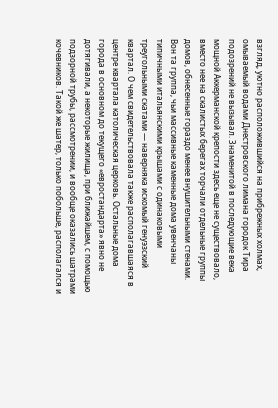взгляд, уютно расположившийся на прибрежных холмах, омываемый водами Днестровского лимана городок Тира подозрений не вызывал. Знаменитой в последующие века мощной Аккерманской крепости здесь еще не существовало, вместо нее на скалистых берегах торчали отдельные группы домов, обнесенные гораздо менее внушительными стенами. Вон та группа, чьи массивные каменные дома увенчаны типичными итальянскими крышами с одинаковыми треугольными скатами — наверняка искомый генуэзский квартал. О чем свидетельствовала также располагавшаяся в центре квартала католическая церковь. Остальные дома города в основном до текущего «евростандарта» явно не дотягивали, а некоторые жилища, при ближайшем, с помощью подзорной трубы, рассмотрении, и вообще оказались шатрами кочевников. Такой же шатер, только побольше, располагался и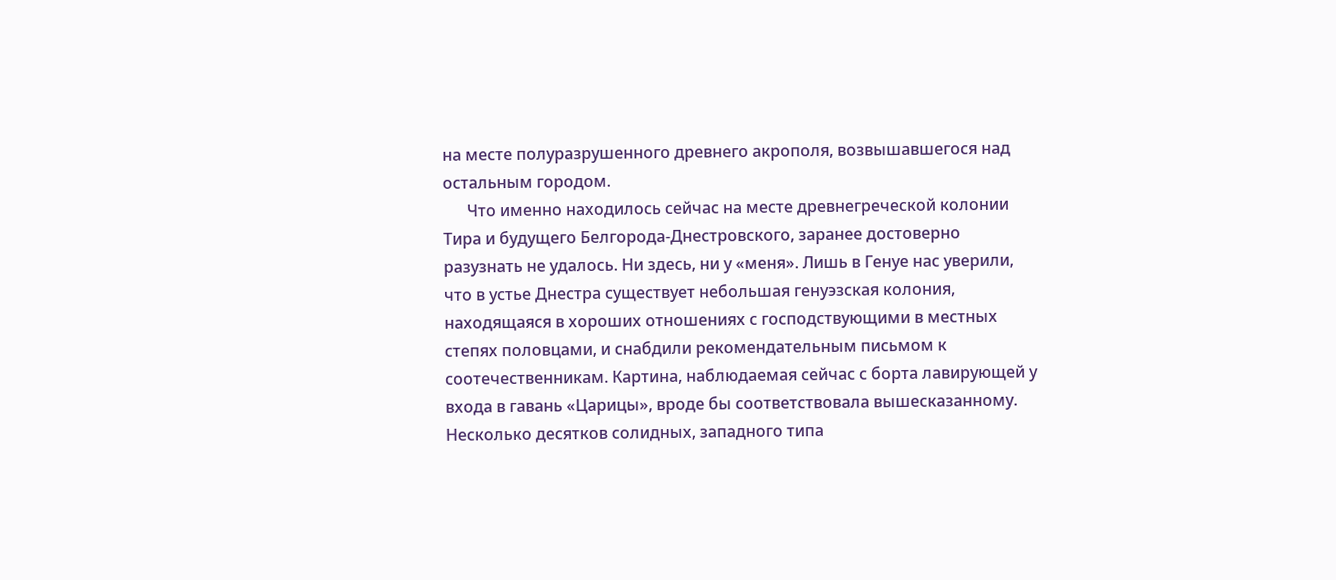на месте полуразрушенного древнего акрополя, возвышавшегося над остальным городом.
      Что именно находилось сейчас на месте древнегреческой колонии Тира и будущего Белгорода-Днестровского, заранее достоверно разузнать не удалось. Ни здесь, ни у «меня». Лишь в Генуе нас уверили, что в устье Днестра существует небольшая генуэзская колония, находящаяся в хороших отношениях с господствующими в местных степях половцами, и снабдили рекомендательным письмом к соотечественникам. Картина, наблюдаемая сейчас с борта лавирующей у входа в гавань «Царицы», вроде бы соответствовала вышесказанному. Несколько десятков солидных, западного типа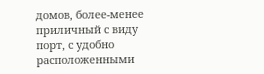домов, более-менее приличный с виду порт, с удобно расположенными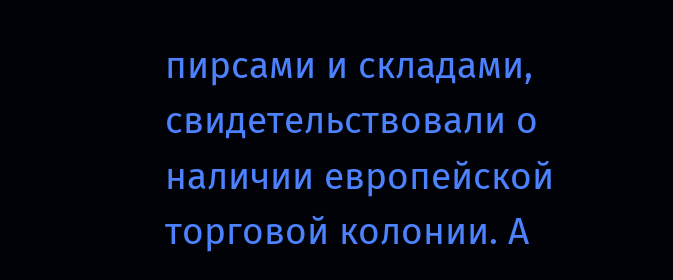пирсами и складами, свидетельствовали о наличии европейской торговой колонии. А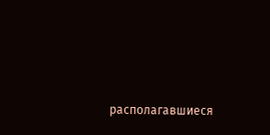располагавшиеся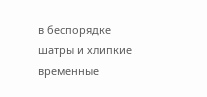в беспорядке шатры и хлипкие временные